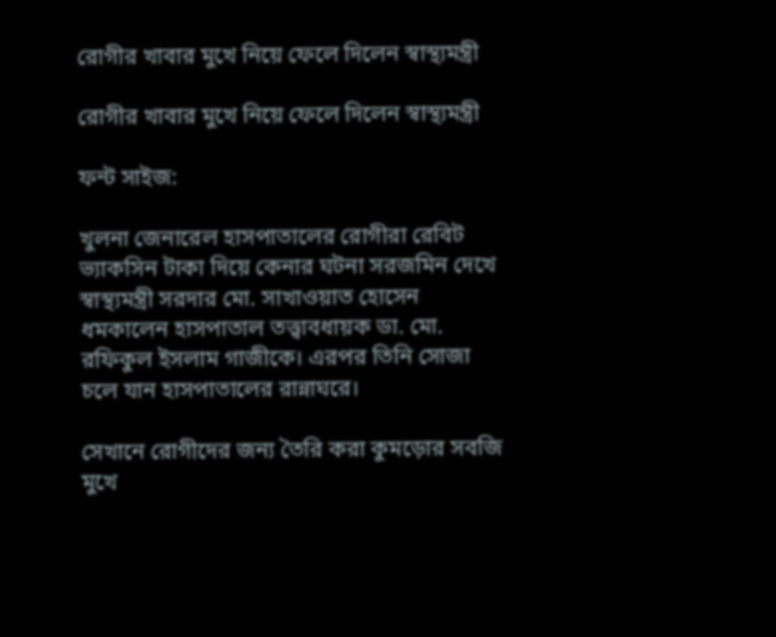রোগীর খাবার মুখে নিয়ে ফেলে দিলেন স্বাস্থ্যমন্ত্রী

রোগীর খাবার মুখে নিয়ে ফেলে দিলেন স্বাস্থ্যমন্ত্রী

ফন্ট সাইজ:

খুলনা জেনারেল হাসপাতালের রোগীরা রেবিট ভ্যাকসিন টাকা দিয়ে কেনার ঘটনা সরজমিন দেখে স্বাস্থ্যমন্ত্রী সরদার মো. সাখাওয়াত হোসেন ধমকালেন হাসপাতাল তত্ত্বাবধায়ক ডা. মো. রফিকুল ইসলাম গাজীকে। এরপর তিনি সোজা চলে যান হাসপাতালের রান্নাঘরে।

সেখানে রোগীদের জন্য তৈরি করা কুমড়োর সবজি মুখে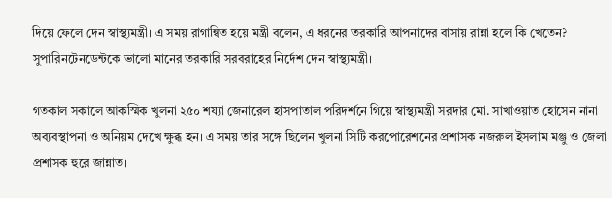দিয়ে ফেলে দেন স্বাস্থ্যমন্ত্রী। এ সময় রাগান্বিত হয়ে মন্ত্রী বলেন, এ ধরনের তরকারি আপনাদের বাসায় রান্না হলে কি খেতেন? সুপারিনটেনডেন্টকে ভালো মানের তরকারি সরবরাহের নির্দেশ দেন স্বাস্থ্যমন্ত্রী।

গতকাল সকালে আকস্মিক খুলনা ২৫০ শয্যা জেনারেল হাসপাতাল পরিদর্শনে গিয়ে স্বাস্থ্যমন্ত্রী সরদার মো. সাখাওয়াত হোসেন নানা অব্যবস্থাপনা ও অনিয়ম দেখে ক্ষুব্ধ হন। এ সময় তার সঙ্গে ছিলেন খুলনা সিটি করপোরেশনের প্রশাসক নজরুল ইসলাম মঞ্জু ও জেলা প্রশাসক হুরে জান্নাত।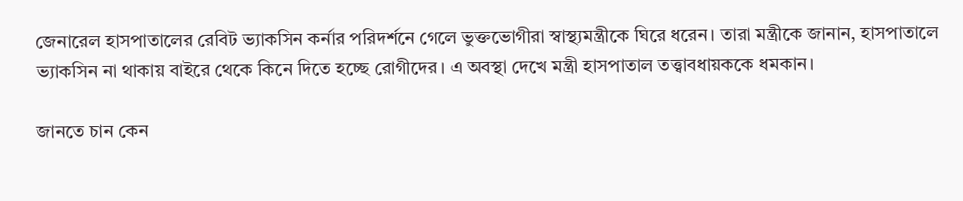জেনারেল হাসপাতালের রেবিট ভ্যাকসিন কর্নার পরিদর্শনে গেলে ভুক্তভোগীরা স্বাস্থ্যমন্ত্রীকে ঘিরে ধরেন। তারা মন্ত্রীকে জানান, হাসপাতালে ভ্যাকসিন না থাকায় বাইরে থেকে কিনে দিতে হচ্ছে রোগীদের। এ অবস্থা দেখে মন্ত্রী হাসপাতাল তত্ত্বাবধায়ককে ধমকান।

জানতে চান কেন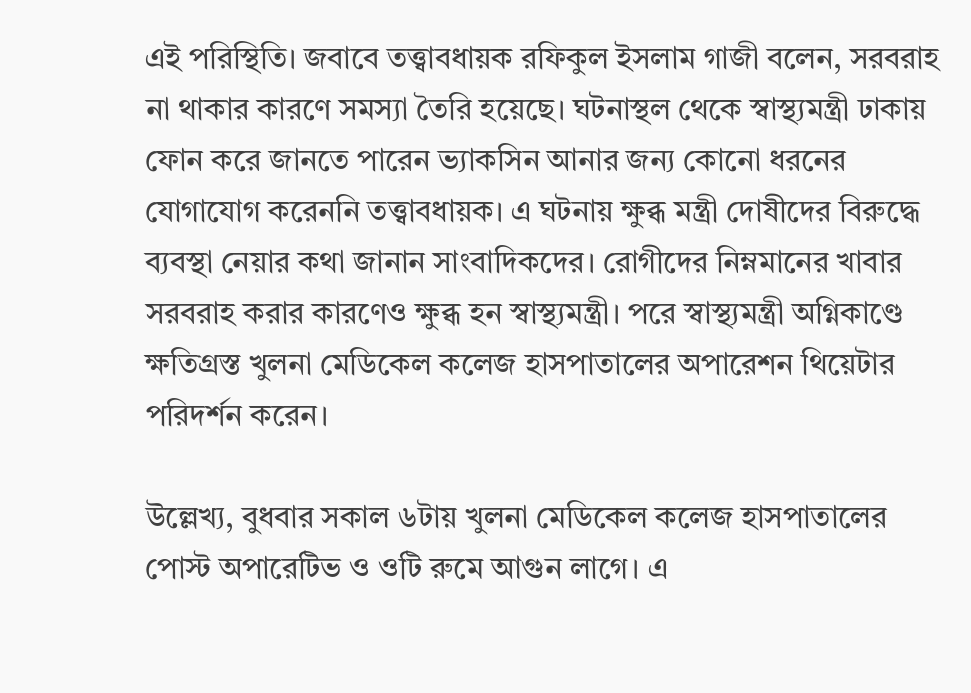এই পরিস্থিতি। জবাবে তত্ত্বাবধায়ক রফিকুল ইসলাম গাজী বলেন, সরবরাহ না থাকার কারণে সমস্যা তৈরি হয়েছে। ঘটনাস্থল থেকে স্বাস্থ্যমন্ত্রী ঢাকায় ফোন করে জানতে পারেন ভ্যাকসিন আনার জন্য কোনো ধরনের যোগাযোগ করেননি তত্ত্বাবধায়ক। এ ঘটনায় ক্ষুব্ধ মন্ত্রী দোষীদের বিরুদ্ধে ব্যবস্থা নেয়ার কথা জানান সাংবাদিকদের। রোগীদের নিম্নমানের খাবার সরবরাহ করার কারণেও ক্ষুব্ধ হন স্বাস্থ্যমন্ত্রী। পরে স্বাস্থ্যমন্ত্রী অগ্নিকাণ্ডে ক্ষতিগ্রস্ত খুলনা মেডিকেল কলেজ হাসপাতালের অপারেশন থিয়েটার পরিদর্শন করেন।

উল্লেখ্য, বুধবার সকাল ৬টায় খুলনা মেডিকেল কলেজ হাসপাতালের পোস্ট অপারেটিভ ও ওটি রুমে আগুন লাগে। এ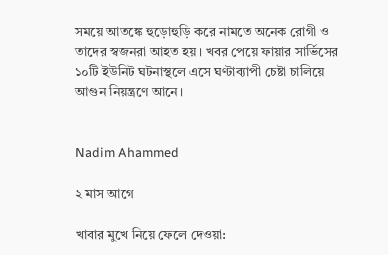সময়ে আতঙ্কে হুড়োহুড়ি করে নামতে অনেক রোগী ও তাদের স্বজনরা আহত হয়। খবর পেয়ে ফায়ার সার্ভিসের ১০টি ইউনিট ঘটনাস্থলে এসে ঘণ্টাব্যাপী চেষ্টা চালিয়ে আগুন নিয়ন্ত্রণে আনে।


Nadim Ahammed

২ মাস আগে

খাবার মুখে নিয়ে ফেলে দেওয়া: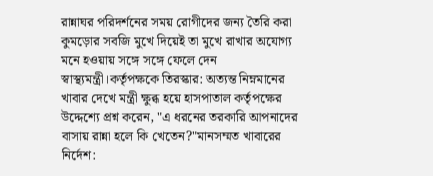রান্নাঘর পরিদর্শনের সময় রোগীদের জন্য তৈরি করা কুমড়োর সবজি মুখে দিয়েই তা মুখে রাখার অযোগ্য মনে হওয়ায় সঙ্গে সঙ্গে ফেলে দেন স্বাস্থ্যমন্ত্রী।কর্তৃপক্ষকে তিরস্কার: অত্যন্ত নিম্নমানের খাবার দেখে মন্ত্রী ক্ষুব্ধ হয়ে হাসপাতাল কর্তৃপক্ষের উদ্দেশ্যে প্রশ্ন করেন, "এ ধরনের তরকারি আপনাদের বাসায় রান্না হলে কি খেতেন?"মানসম্মত খাবারের নির্দেশ: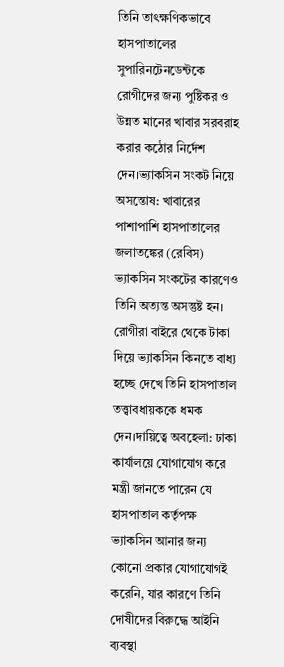তিনি তাৎক্ষণিকভাবে হাসপাতালের সুপারিনটেনডেন্টকে রোগীদের জন্য পুষ্টিকর ও উন্নত মানের খাবার সরবরাহ করার কঠোর নির্দেশ দেন।ভ্যাকসিন সংকট নিয়ে অসন্তোষ: খাবারের পাশাপাশি হাসপাতালের জলাতঙ্কের (রেবিস) ভ্যাকসিন সংকটের কারণেও তিনি অত্যন্ত অসন্তুষ্ট হন। রোগীরা বাইরে থেকে টাকা দিয়ে ভ্যাকসিন কিনতে বাধ্য হচ্ছে দেখে তিনি হাসপাতাল তত্ত্বাবধায়ককে ধমক দেন।দায়িত্বে অবহেলা: ঢাকা কার্যালয়ে যোগাযোগ করে মন্ত্রী জানতে পারেন যে হাসপাতাল কর্তৃপক্ষ ভ্যাকসিন আনার জন্য কোনো প্রকার যোগাযোগই করেনি, যার কারণে তিনি দোষীদের বিরুদ্ধে আইনি ব্যবস্থা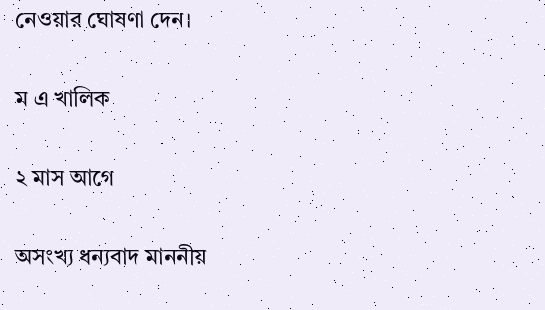নেওয়ার ঘোষণা দেন।

ম এ খালিক

২ মাস আগে

অসংখ্য ধন্যবাদ মাননীয়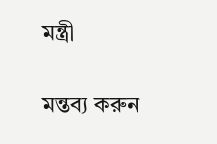মন্ত্রী

মন্তব্য করুন